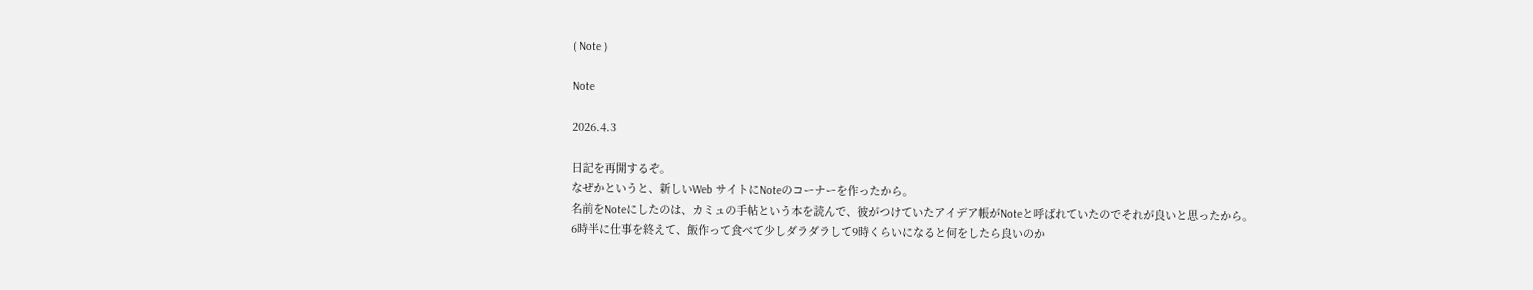( Note )

Note

2026.4.3

日記を再開するぞ。
なぜかというと、新しいWeb サイトにNoteのコーナーを作ったから。
名前をNoteにしたのは、カミュの手帖という本を読んで、彼がつけていたアイデア帳がNoteと呼ばれていたのでそれが良いと思ったから。
6時半に仕事を終えて、飯作って食べて少しダラダラして9時くらいになると何をしたら良いのか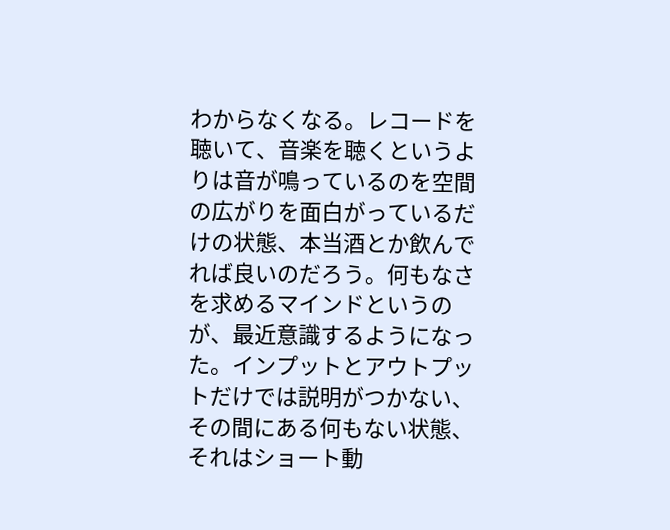わからなくなる。レコードを聴いて、音楽を聴くというよりは音が鳴っているのを空間の広がりを面白がっているだけの状態、本当酒とか飲んでれば良いのだろう。何もなさを求めるマインドというのが、最近意識するようになった。インプットとアウトプットだけでは説明がつかない、その間にある何もない状態、それはショート動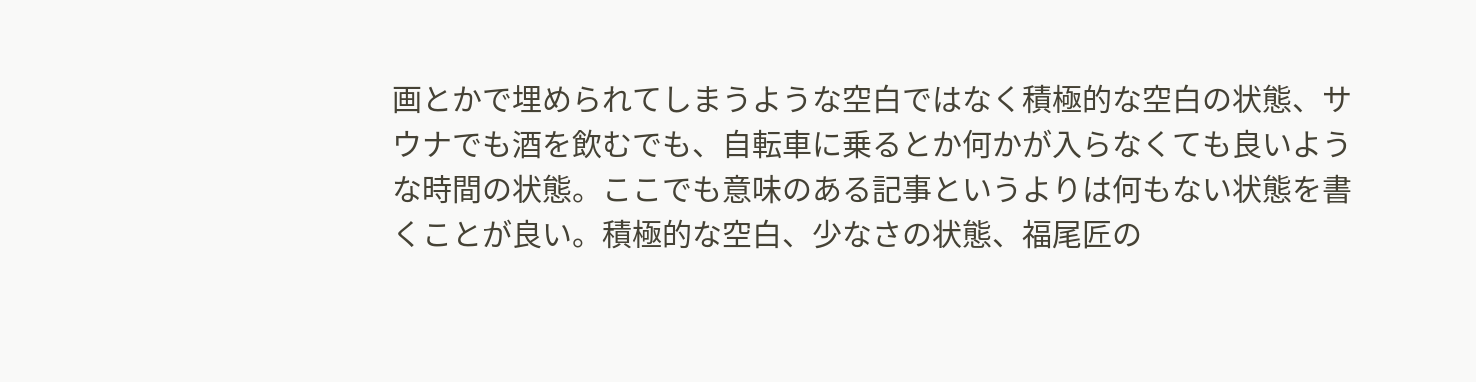画とかで埋められてしまうような空白ではなく積極的な空白の状態、サウナでも酒を飲むでも、自転車に乗るとか何かが入らなくても良いような時間の状態。ここでも意味のある記事というよりは何もない状態を書くことが良い。積極的な空白、少なさの状態、福尾匠の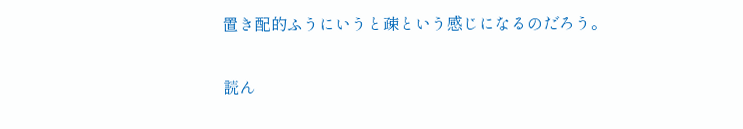置き配的ふうにいうと疎という感じになるのだろう。

読ん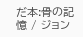だ本:骨の記憶 / ジョン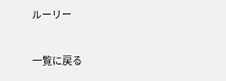ルーリー

一覧に戻る